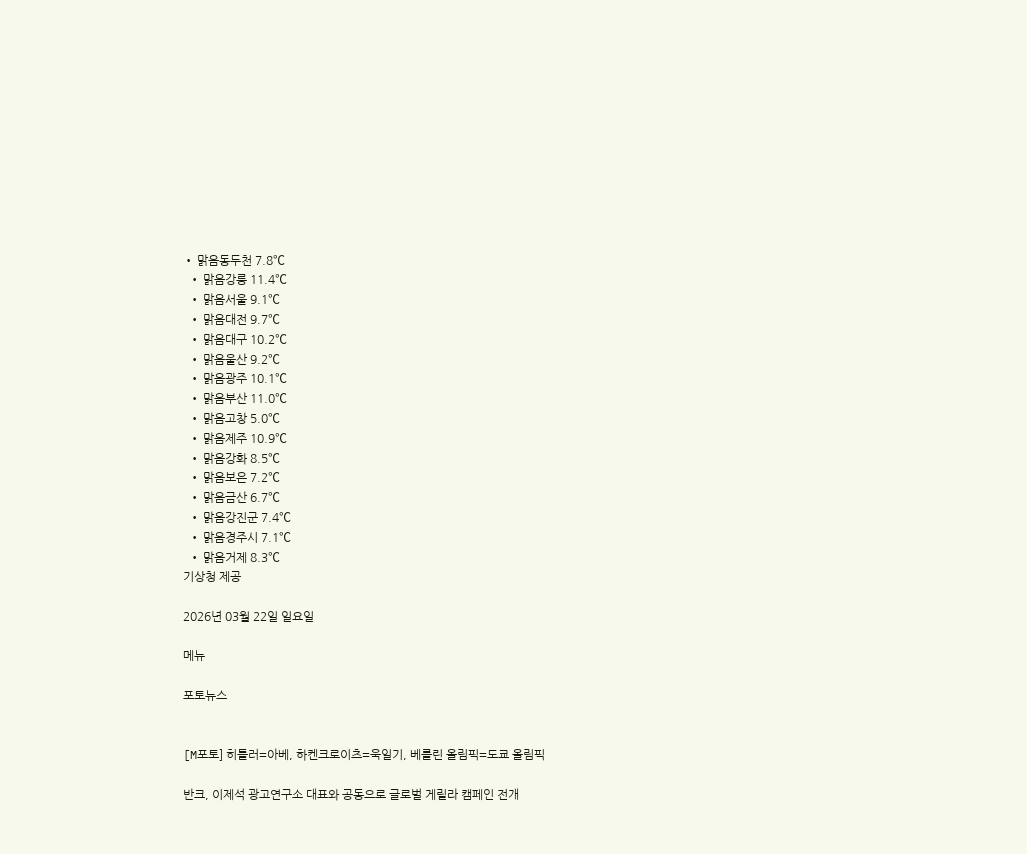• 맑음동두천 7.8℃
  • 맑음강릉 11.4℃
  • 맑음서울 9.1℃
  • 맑음대전 9.7℃
  • 맑음대구 10.2℃
  • 맑음울산 9.2℃
  • 맑음광주 10.1℃
  • 맑음부산 11.0℃
  • 맑음고창 5.0℃
  • 맑음제주 10.9℃
  • 맑음강화 8.5℃
  • 맑음보은 7.2℃
  • 맑음금산 6.7℃
  • 맑음강진군 7.4℃
  • 맑음경주시 7.1℃
  • 맑음거제 8.3℃
기상청 제공

2026년 03월 22일 일요일

메뉴

포토뉴스


[M포토] 히틀러=아베, 하켄크로이츠=욱일기, 베를린 올림픽=도쿄 올림픽

반크, 이제석 광고연구소 대표와 공동으로 글로벌 게릴라 캠페인 전개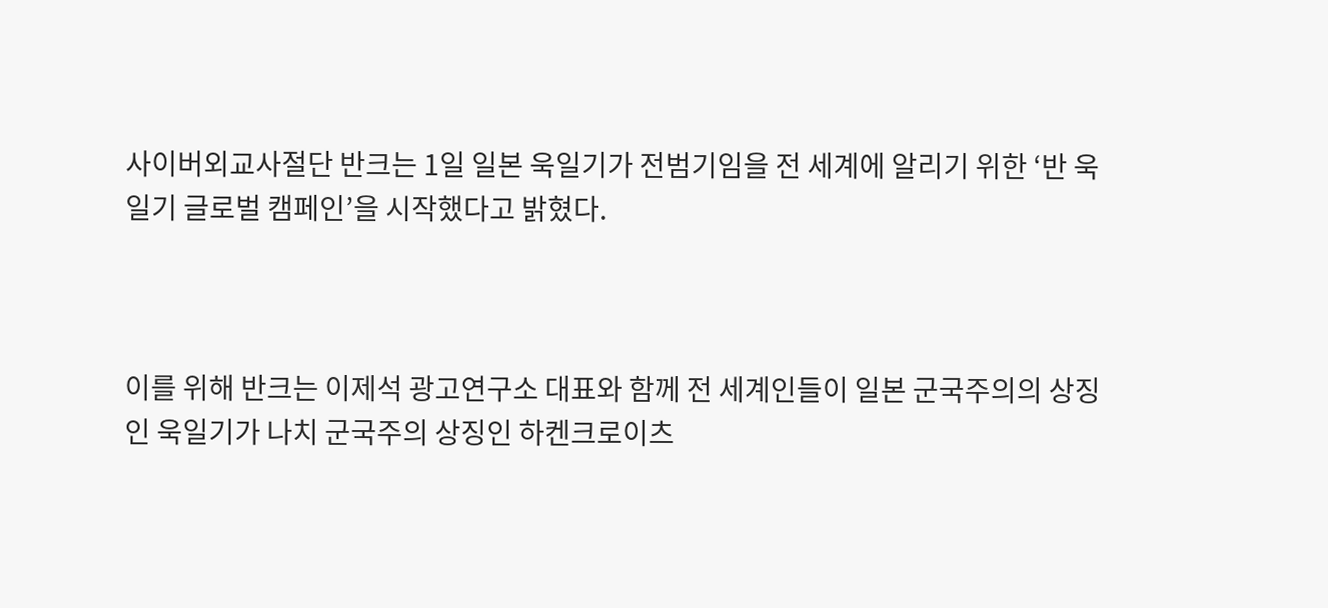사이버외교사절단 반크는 1일 일본 욱일기가 전범기임을 전 세계에 알리기 위한 ‘반 욱일기 글로벌 캠페인’을 시작했다고 밝혔다.



이를 위해 반크는 이제석 광고연구소 대표와 함께 전 세계인들이 일본 군국주의의 상징인 욱일기가 나치 군국주의 상징인 하켄크로이츠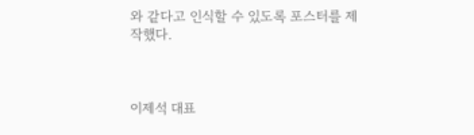와 같다고 인식할 수 있도록 포스터를 제작했다.



이제석 대표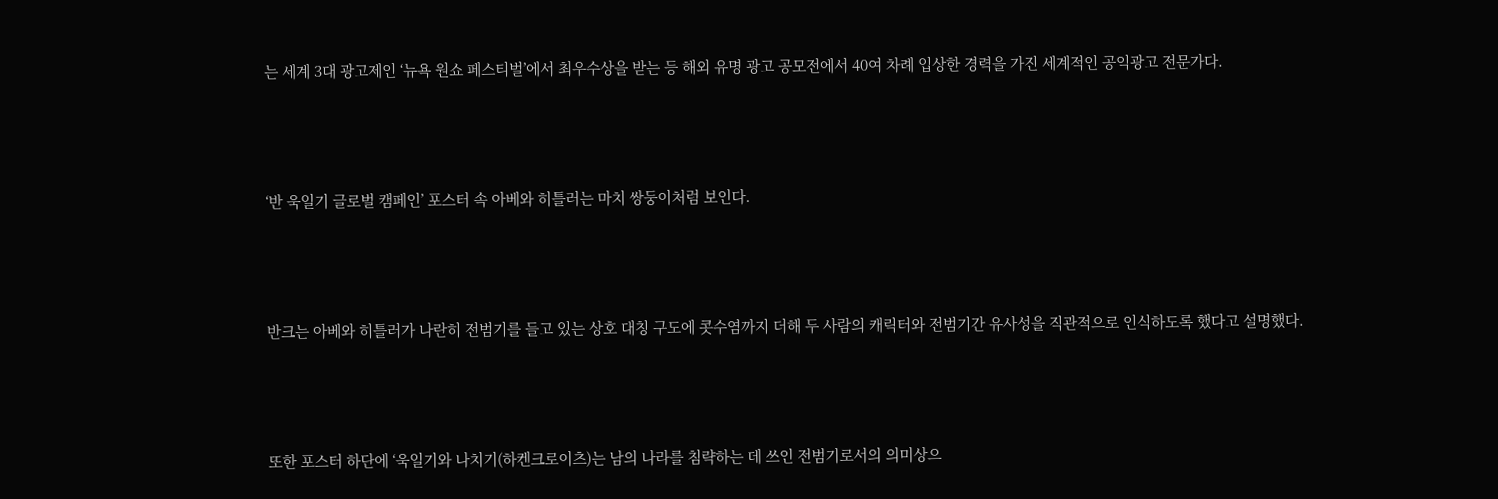는 세계 3대 광고제인 ‘뉴욕 원쇼 페스티벌’에서 최우수상을 받는 등 해외 유명 광고 공모전에서 40여 차례 입상한 경력을 가진 세계적인 공익광고 전문가다.



‘반 욱일기 글로벌 캠페인’ 포스터 속 아베와 히틀러는 마치 쌍둥이처럼 보인다.



반크는 아베와 히틀러가 나란히 전범기를 들고 있는 상호 대칭 구도에 콧수염까지 더해 두 사람의 캐릭터와 전범기간 유사성을 직관적으로 인식하도록 했다고 설명했다.



또한 포스터 하단에 ‘욱일기와 나치기(하켄크로이츠)는 남의 나라를 침략하는 데 쓰인 전범기로서의 의미상으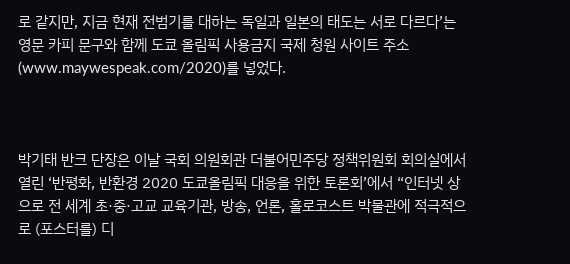로 같지만, 지금 현재 전범기를 대하는 독일과 일본의 태도는 서로 다르다’는 영문 카피 문구와 함께 도쿄 올림픽 사용금지 국제 청원 사이트 주소(www.maywespeak.com/2020)를 넣었다.



박기태 반크 단장은 이날 국회 의원회관 더불어민주당 정책위원회 회의실에서 열린 ‘반평화, 반환경 2020 도쿄올림픽 대응을 위한 토론회’에서 “인터넷 상으로 전 세계 초·중·고교 교육기관, 방송, 언론, 홀로코스트 박물관에 적극적으로 (포스터를) 디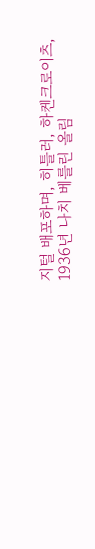지털 배포하며, 히틀러, 하켄크로이츠, 1936년 나치 베를린 올림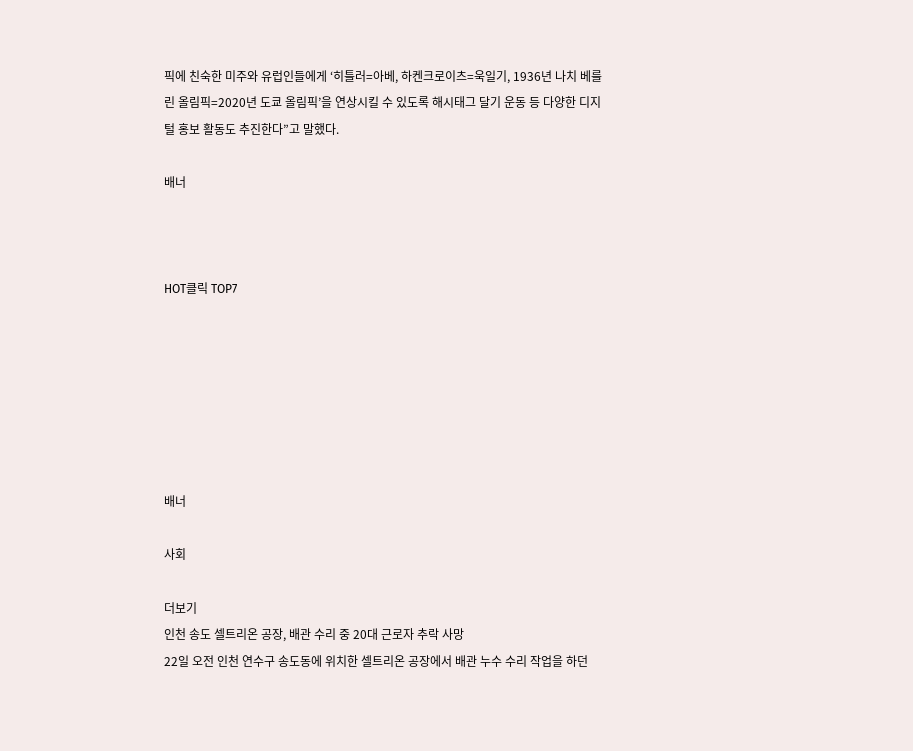픽에 친숙한 미주와 유럽인들에게 ‘히틀러=아베, 하켄크로이츠=욱일기, 1936년 나치 베를린 올림픽=2020년 도쿄 올림픽’을 연상시킬 수 있도록 해시태그 달기 운동 등 다양한 디지털 홍보 활동도 추진한다”고 말했다.

배너



HOT클릭 TOP7







배너

사회

더보기
인천 송도 셀트리온 공장, 배관 수리 중 20대 근로자 추락 사망
22일 오전 인천 연수구 송도동에 위치한 셀트리온 공장에서 배관 누수 수리 작업을 하던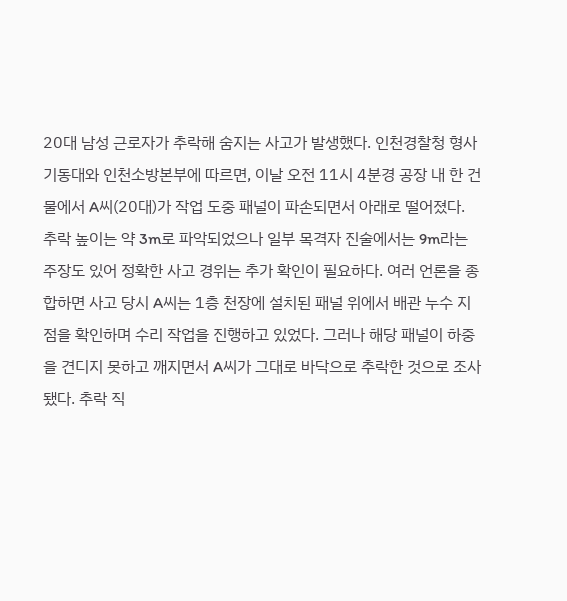20대 남성 근로자가 추락해 숨지는 사고가 발생했다. 인천경찰청 형사기동대와 인천소방본부에 따르면, 이날 오전 11시 4분경 공장 내 한 건물에서 A씨(20대)가 작업 도중 패널이 파손되면서 아래로 떨어졌다. 추락 높이는 약 3m로 파악되었으나 일부 목격자 진술에서는 9m라는 주장도 있어 정확한 사고 경위는 추가 확인이 필요하다. 여러 언론을 종합하면 사고 당시 A씨는 1층 천장에 설치된 패널 위에서 배관 누수 지점을 확인하며 수리 작업을 진행하고 있었다. 그러나 해당 패널이 하중을 견디지 못하고 깨지면서 A씨가 그대로 바닥으로 추락한 것으로 조사됐다. 추락 직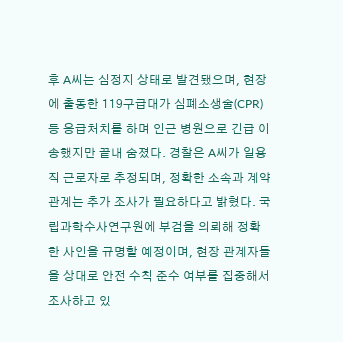후 A씨는 심정지 상태로 발견됐으며, 현장에 출동한 119구급대가 심폐소생술(CPR) 등 응급처치를 하며 인근 병원으로 긴급 이송했지만 끝내 숨졌다. 경찰은 A씨가 일용직 근로자로 추정되며, 정확한 소속과 계약 관계는 추가 조사가 필요하다고 밝혔다. 국립과학수사연구원에 부검을 의뢰해 정확한 사인을 규명할 예정이며, 현장 관계자들을 상대로 안전 수칙 준수 여부를 집중해서 조사하고 있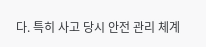다. 특히 사고 당시 안전 관리 체계